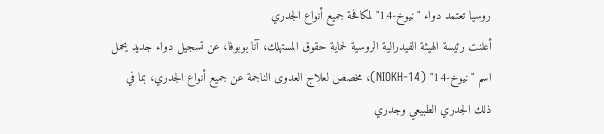روسيا تعتمد دواء "نيوخ-14" لمكافحة جميع أنواع الجدري
أعلنت رئيسة الهيئة الفيدرالية الروسية لحماية حقوق المستهلك، آنا بوبوفا، عن تسجيل دواء جديد يحمل اسم "نيوخ-14" (NIOKH-14)، مخصص لعلاج العدوى الناجمة عن جميع أنواع الجدري، بما في ذلك الجدري الطبيعي وجدري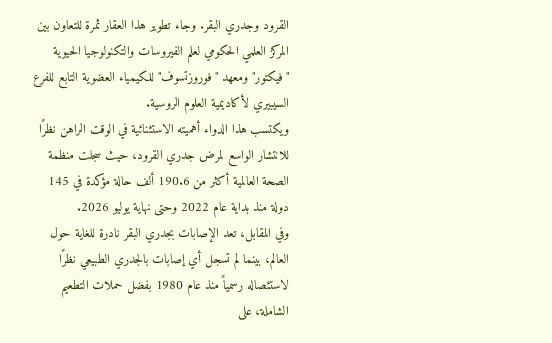القرود وجدري البقر. وجاء تطوير هذا العقار ثمرة للتعاون بين المركز العلمي الحكومي لعلم الفيروسات والتكنولوجيا الحيوية "فيكتور" ومعهد "فوروزتسوف" للكيمياء العضوية التابع للفرع السيبيري لأكاديمية العلوم الروسية.
ويكتسب هذا الدواء أهميته الاستثنائية في الوقت الراهن نظرًا للانتشار الواسع لمرض جدري القرود، حيث سجلت منظمة الصحة العالمية أكثر من 190.6 ألف حالة مؤكدة في 145 دولة منذ بداية عام 2022 وحتى نهاية يوليو 2026.
وفي المقابل، تعد الإصابات بجدري البقر نادرة للغاية حول العالم، بينما لم تسجل أي إصابات بالجدري الطبيعي نظرًا لاستئصاله رسمياً منذ عام 1980 بفضل حملات التطعيم الشاملة، على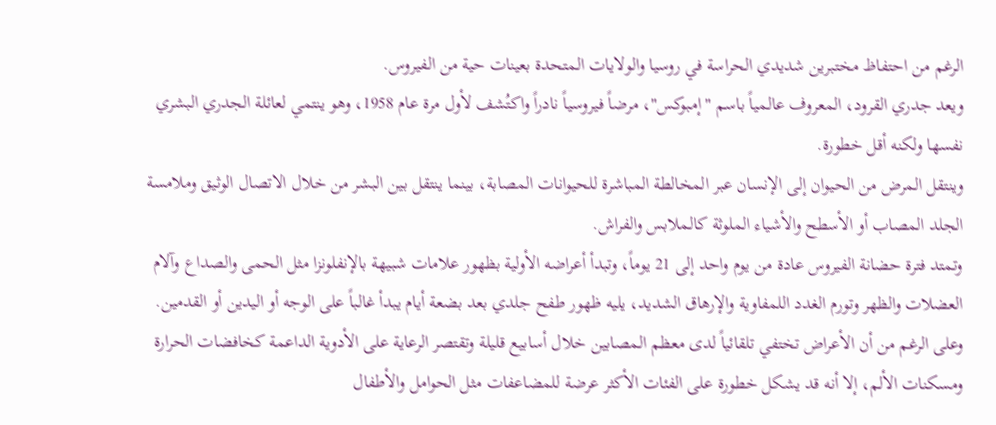الرغم من احتفاظ مختبرين شديدي الحراسة في روسيا والولايات المتحدة بعينات حية من الفيروس.
ويعد جدري القرود، المعروف عالمياً باسم "إمبوكس"، مرضاً فيروسياً نادراً واكتُشف لأول مرة عام 1958، وهو ينتمي لعائلة الجدري البشري نفسها ولكنه أقل خطورة.
وينتقل المرض من الحيوان إلى الإنسان عبر المخالطة المباشرة للحيوانات المصابة، بينما ينتقل بين البشر من خلال الاتصال الوثيق وملامسة الجلد المصاب أو الأسطح والأشياء الملوثة كالملابس والفراش.
وتمتد فترة حضانة الفيروس عادة من يوم واحد إلى 21 يوماً، وتبدأ أعراضه الأولية بظهور علامات شبيهة بالإنفلونزا مثل الحمى والصداع وآلام العضلات والظهر وتورم الغدد اللمفاوية والإرهاق الشديد، يليه ظهور طفح جلدي بعد بضعة أيام يبدأ غالباً على الوجه أو اليدين أو القدمين.
وعلى الرغم من أن الأعراض تختفي تلقائياً لدى معظم المصابين خلال أسابيع قليلة وتقتصر الرعاية على الأدوية الداعمة كخافضات الحرارة ومسكنات الألم، إلا أنه قد يشكل خطورة على الفئات الأكثر عرضة للمضاعفات مثل الحوامل والأطفال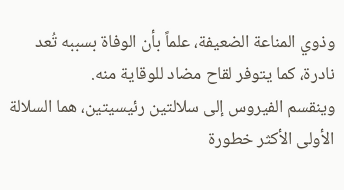وذوي المناعة الضعيفة، علماً بأن الوفاة بسببه تُعد نادرة، كما يتوفر لقاح مضاد للوقاية منه.
وينقسم الفيروس إلى سلالتين رئيسيتين، هما السلالة الأولى الأكثر خطورة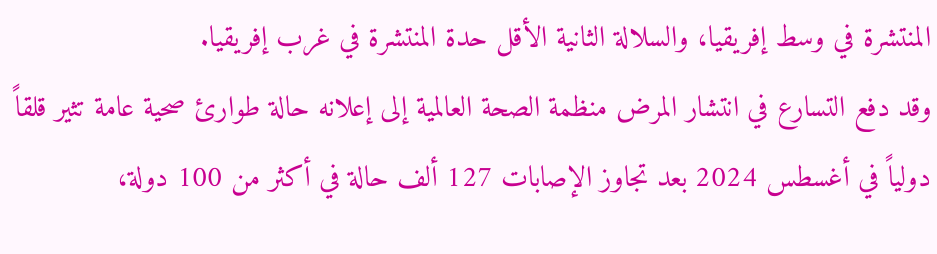المنتشرة في وسط إفريقيا، والسلالة الثانية الأقل حدة المنتشرة في غرب إفريقيا.
وقد دفع التسارع في انتشار المرض منظمة الصحة العالمية إلى إعلانه حالة طوارئ صحية عامة تثير قلقاً دولياً في أغسطس 2024 بعد تجاوز الإصابات 127 ألف حالة في أكثر من 100 دولة،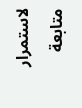لاستمرار متابعة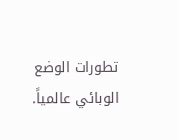تطورات الوضع الوبائي عالمياً.